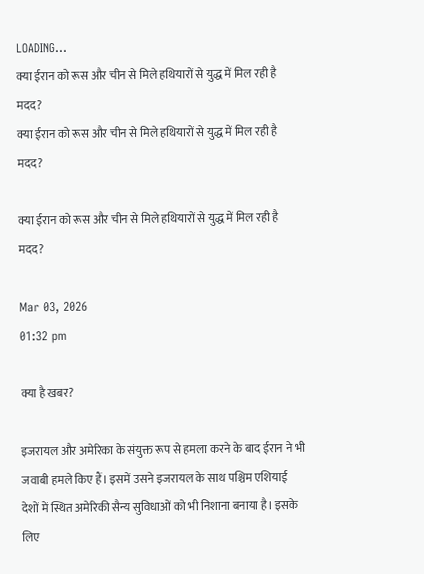LOADING...
क्या ईरान को रूस और चीन से मिले हथियारों से युद्ध में मिल रही है मदद?
क्या ईरान को रूस और चीन से मिले हथियारों से युद्ध में मिल रही है मदद?

क्या ईरान को रूस और चीन से मिले हथियारों से युद्ध में मिल रही है मदद?

Mar 03, 2026
01:32 pm

क्या है खबर?

इजरायल और अमेरिका के संयुक्त रूप से हमला करने के बाद ईरान ने भी जवाबी हमले किए हैं। इसमें उसने इजरायल के साथ पश्चिम एशियाई देशों में स्थित अमेरिकी सैन्य सुविधाओं को भी निशाना बनाया है। इसके लिए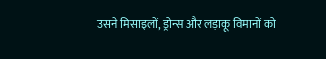उसने मिसाइलों, ड्रोन्स और लड़ाकू विमानों को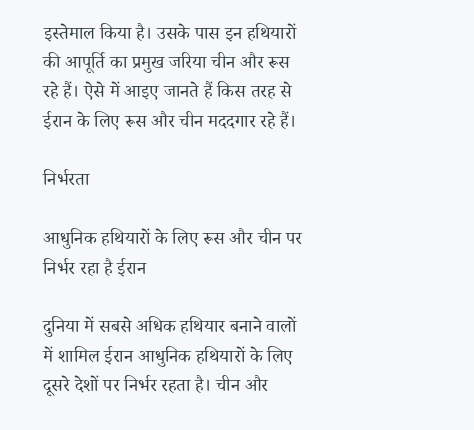इस्तेमाल किया है। उसके पास इन हथियारों की आपूर्ति का प्रमुख जरिया चीन और रूस रहे हैं। ऐसे में आइए जानते हैं किस तरह से ईरान के लिए रूस और चीन मददगार रहे हैं।

निर्भरता

आधुनिक हथियारों के लिए रूस और चीन पर निर्भर रहा है ईरान

दुनिया में सबसे अधिक हथियार बनाने वालों में शामिल ईरान आधुनिक हथियारों के लिए दूसरे देशों पर निर्भर रहता है। चीन और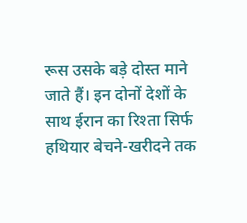रूस उसके बड़े दोस्त माने जाते हैं। इन दोनों देशों के साथ ईरान का रिश्ता सिर्फ हथियार बेचने-खरीदने तक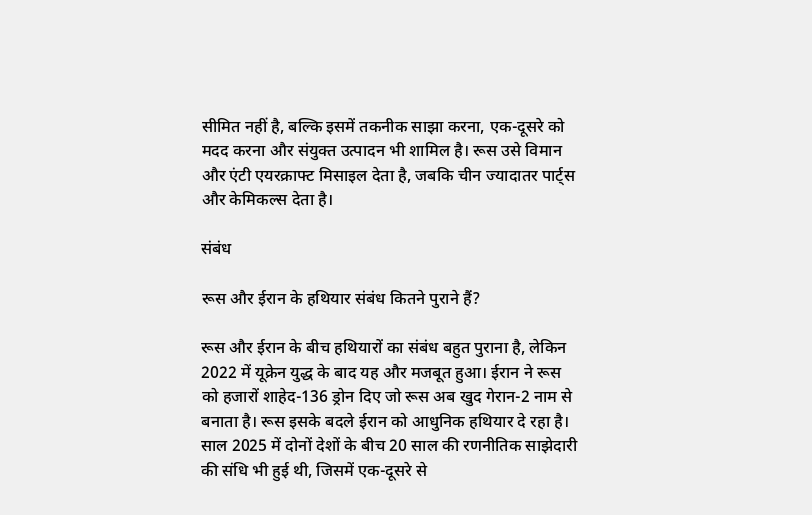सीमित नहीं है, बल्कि इसमें तकनीक साझा करना, एक-दूसरे को मदद करना और संयुक्त उत्पादन भी शामिल है। रूस उसे विमान और एंटी एयरक्राफ्ट मिसाइल देता है, जबकि चीन ज्यादातर पार्ट्स और केमिकल्स देता है।

संबंध

रूस और ईरान के हथियार संबंध कितने पुराने हैं?

रूस और ईरान के बीच हथियारों का संबंध बहुत पुराना है, लेकिन 2022 में यूक्रेन युद्ध के बाद यह और मजबूत हुआ। ईरान ने रूस को हजारों शाहेद-136 ड्रोन दिए जो रूस अब खुद गेरान-2 नाम से बनाता है। रूस इसके बदले ईरान को आधुनिक हथियार दे रहा है। साल 2025 में दोनों देशों के बीच 20 साल की रणनीतिक साझेदारी की संधि भी हुई थी, जिसमें एक-दूसरे से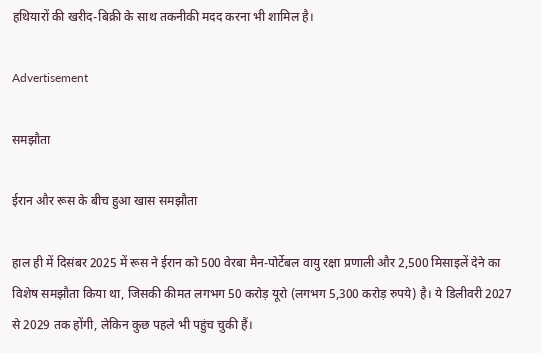हथियारों की खरीद-बिक्री के साथ तकनीकी मदद करना भी शामिल है।

Advertisement

समझौता

ईरान और रूस के बीच हुआ खास समझौता

हाल ही में दिसंबर 2025 में रूस ने ईरान को 500 वेरबा मैन-पोर्टेबल वायु रक्षा प्रणाली और 2,500 मिसाइलें देने का विशेष समझौता किया था, जिसकी कीमत लगभग 50 करोड़ यूरो (लगभग 5,300 करोड़ रुपये) है। ये डिलीवरी 2027 से 2029 तक होंगी, लेकिन कुछ पहले भी पहुंच चुकी हैं।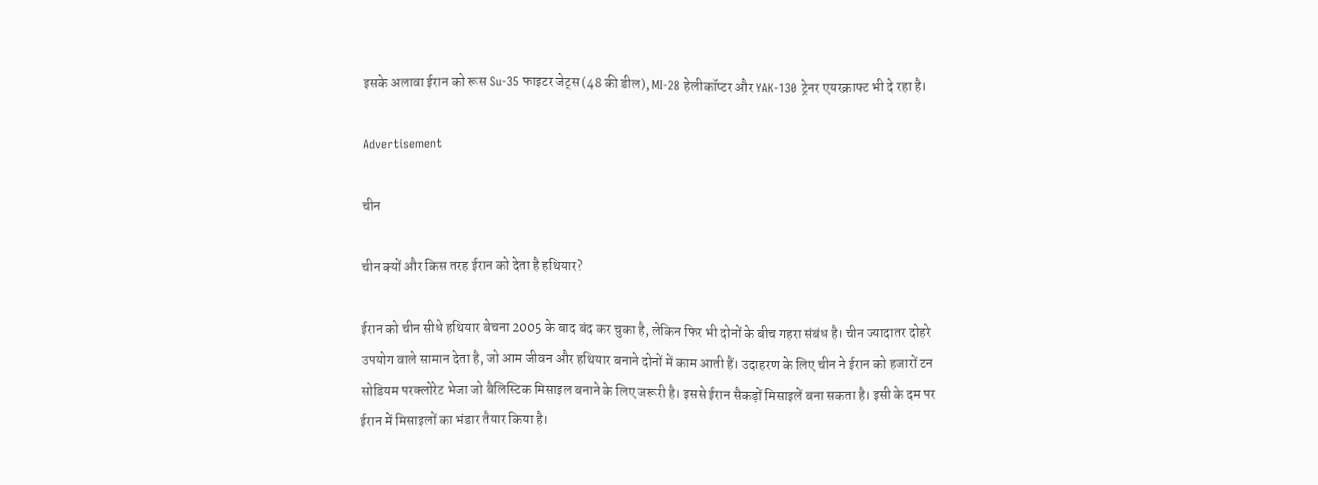इसके अलावा ईरान को रूस Su-35 फाइटर जेट्स (48 की डील), MI-28 हेलीकॉप्टर और YAK-130 ट्रेनर एयरक्राफ्ट भी दे रहा है।

Advertisement

चीन

चीन क्यों और किस तरह ईरान को देता है हथियार?

ईरान को चीन सीधे हथियार बेचना 2005 के बाद बंद कर चुका है, लेकिन फिर भी दोनों के बीच गहरा संबंध है। चीन ज्यादातर दोहरे उपयोग वाले सामान देता है, जो आम जीवन और हथियार बनाने दोनों में काम आती हैं। उदाहरण के लिए चीन ने ईरान को हजारों टन सोडियम परक्लोरेट भेजा जो बैलिस्टिक मिसाइल बनाने के लिए जरूरी है। इससे ईरान सैकड़ों मिसाइलें बना सकता है। इसी के दम पर ईरान में मिसाइलों का भंडार तैयार किया है।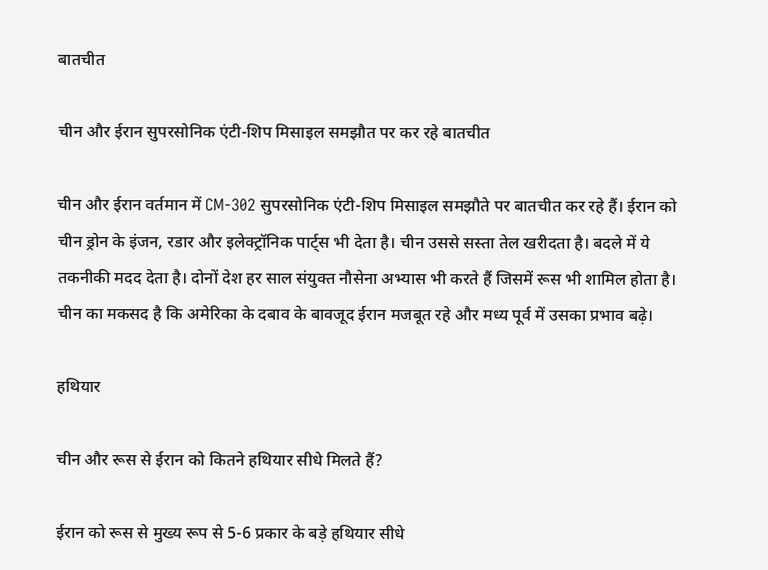बातचीत

चीन और ईरान सुपरसोनिक एंटी-शिप मिसाइल समझौत पर कर रहे बातचीत

चीन और ईरान वर्तमान में CM-302 सुपरसोनिक एंटी-शिप मिसाइल समझौते पर बातचीत कर रहे हैं। ईरान को चीन ड्रोन के इंजन, रडार और इलेक्ट्रॉनिक पार्ट्स भी देता है। चीन उससे सस्ता तेल खरीदता है। बदले में ये तकनीकी मदद देता है। दोनों देश हर साल संयुक्त नौसेना अभ्यास भी करते हैं जिसमें रूस भी शामिल होता है। चीन का मकसद है कि अमेरिका के दबाव के बावजूद ईरान मजबूत रहे और मध्य पूर्व में उसका प्रभाव बढ़े।

हथियार

चीन और रूस से ईरान को कितने हथियार सीधे मिलते हैं?

ईरान को रूस से मुख्य रूप से 5-6 प्रकार के बड़े हथियार सीधे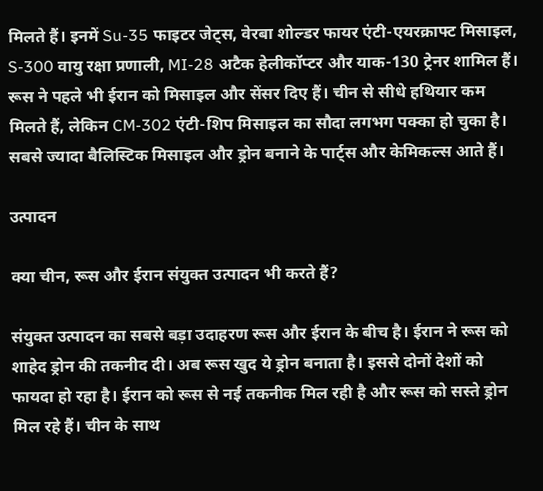मिलते हैं। इनमें Su-35 फाइटर जेट्स, वेरबा शोल्डर फायर एंटी-एयरक्राफ्ट मिसाइल, S-300 वायु रक्षा प्रणाली, MI-28 अटैक हेलीकॉप्टर और याक-130 ट्रेनर शामिल हैं। रूस ने पहले भी ईरान को मिसाइल और सेंसर दिए हैं। चीन से सीधे हथियार कम मिलते हैं, लेकिन CM-302 एंटी-शिप मिसाइल का सौदा लगभग पक्का हो चुका है। सबसे ज्यादा बैलिस्टिक मिसाइल और ड्रोन बनाने के पार्ट्स और केमिकल्स आते हैं।

उत्पादन

क्या चीन, रूस और ईरान संयुक्त उत्पादन भी करते हैं?

संयुक्त उत्पादन का सबसे बड़ा उदाहरण रूस और ईरान के बीच है। ईरान ने रूस को शाहेद ड्रोन की तकनीद दी। अब रूस खुद ये ड्रोन बनाता है। इससे दोनों देशों को फायदा हो रहा है। ईरान को रूस से नई तकनीक मिल रही है और रूस को सस्ते ड्रोन मिल रहे हैं। चीन के साथ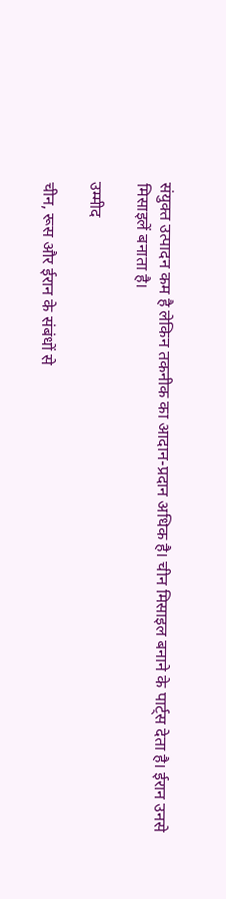संयुक्त उत्पादन कम है लेकिन तकनीक का आदान-प्रदान अधिक है। चीन मिसाइल बनाने के पार्ट्स देता है। ईरान उनसे मिसाइलें बनाता है।

उम्मीद

चीन, रूस और ईरान के संबंधों से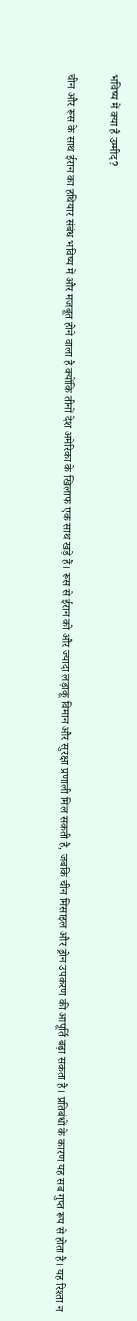भविष्य में क्या है उम्मीद?

चीन और रूस के साथ ईरान का हथियार संबंध भविष्य में और मजबूत होने वाला है क्योंकि तीनों देश अमेरिका के खिलाफ एक साथ खड़े हैं। रूस से ईरान को और ज्यादा लड़ाकू विमान और सुरक्षा प्रणाली मिल सकती है, जबकि चीन मिसाइल और ड्रोन उपकरण की आपूर्ति बढ़ा सकता है। प्रतिबंधों के कारण यह सब गुप्त रूप से होता है। यह रिश्ता न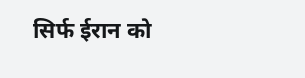सिर्फ ईरान को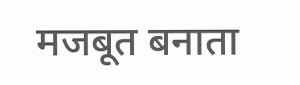मजबूत बनाता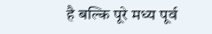है बल्कि पूरे मध्य पूर्व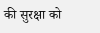की सुरक्षा को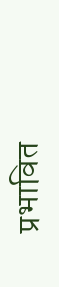प्रभावित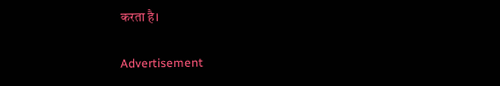करता है।

Advertisement